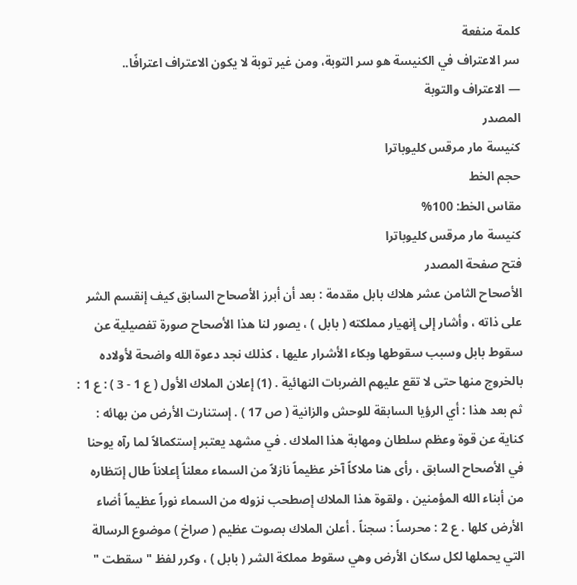كلمة منفعة
سر الاعتراف في الكنيسة هو سر التوبة، ومن غير توبة لا يكون الاعتراف اعترافًا..
— الاعتراف والتوبة
المصدر
كنيسة مار مرقس كليوباترا
حجم الخط
مقاس الخط: 100%
كنيسة مار مرقس كليوباترا
فتح صفحة المصدر
الأصحاح الثامن عشر هلاك بابل مقدمة : بعد أن أبرز الأصحاح السابق كيف إنقسم الشر على ذاته ، وأشار إلى إنهيار مملكته ( بابل ) ، يصور لنا هذا الأصحاح صورة تفصيلية عن سقوط بابل وسبب سقوطها وبكاء الأشرار عليها ، كذلك نجد دعوة الله واضحة لأولاده بالخروج منها حتى لا تقع عليهم الضربات النهائية . (1) إعلان الملاك الأول ( ع 1 - 3 ) : ع 1 : ثم بعد هذا : أي الرؤيا السابقة للوحش والزانية ( ص 17 ) . إستنارت الأرض من بهائه : كناية عن قوة وعظم سلطان ومهابة هذا الملاك . في مشهد يعتبر إستكمالاً لما رآه يوحنا في الأصحاح السابق ، رأى هنا ملاكاً آخر عظيماً نازلاً من السماء معلناً إعلاناً طال إنتظاره من أبناء الله المؤمنين ، ولقوة هذا الملاك إصطحب نزوله من السماء نوراً عظيماً أضاء الأرض كلها . ع 2 : محرساً : سجناً . أعلن الملاك بصوت عظيم ( صراخ ) موضوع الرسالة التي يحملها لكل سكان الأرض وهي سقوط مملكة الشر ( بابل ) ، وكرر لفظ " سقطت "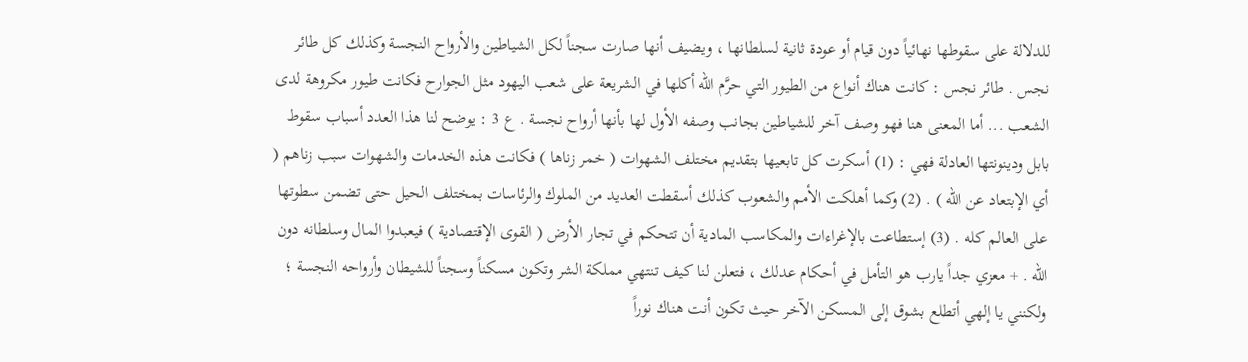للدلالة على سقوطها نهائياً دون قيام أو عودة ثانية لسلطانها ، ويضيف أنها صارت سجناً لكل الشياطين والأرواح النجسة وكذلك كل طائر نجس . طائر نجس : كانت هناك أنواع من الطيور التي حرَّم الله أكلها في الشريعة على شعب اليهود مثل الجوارح فكانت طيور مكروهة لدى الشعب ... أما المعنى هنا فهو وصف آخر للشياطين بجانب وصفه الأول لها بأنها أرواح نجسة . ع 3 : يوضح لنا هذا العدد أسباب سقوط بابل ودينونتها العادلة فهي : (1) أسكرت كل تابعيها بتقديم مختلف الشهوات ( خمر زناها ) فكانت هذه الخدمات والشهوات سبب زناهم ( أي الإبتعاد عن الله ) . (2) وكما أهلكت الأمم والشعوب كذلك أسقطت العديد من الملوك والرئاسات بمختلف الحيل حتى تضمن سطوتها على العالم كله . (3) إستطاعت بالإغراءات والمكاسب المادية أن تتحكم في تجار الأرض ( القوى الإقتصادية ) فيعبدوا المال وسلطانه دون الله . + معزي جداً يارب هو التأمل في أحكام عدلك ، فتعلن لنا كيف تنتهي مملكة الشر وتكون مسكناً وسجناً للشيطان وأرواحه النجسة ؛ ولكنني يا إلهي أتطلع بشوق إلى المسكن الآخر حيث تكون أنت هناك نوراً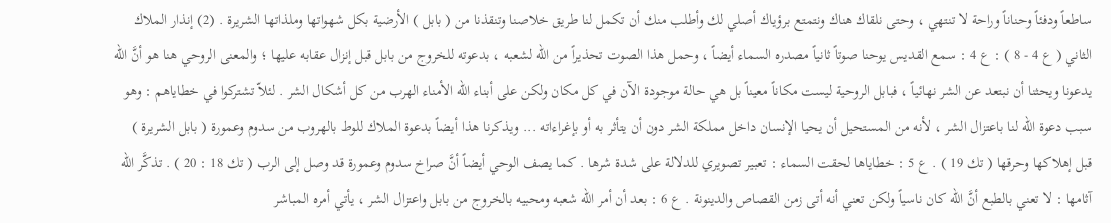ساطعاً ودفئاً وحناناً وراحة لا تنتهي ، وحتى نلقاك هناك ونتمتع برؤياك أصلي لك وأطلب منك أن تكمل لنا طريق خلاصنا وتنقذنا من ( بابل ) الأرضية بكل شهواتها وملذاتها الشريرة . (2) إنذار الملاك الثاني ( ع 4 - 8 ) : ع 4 : سمع القديس يوحنا صوتاً ثانياً مصدره السماء أيضاً ، وحمل هذا الصوت تحذيراً من الله لشعبه ، بدعوته للخروج من بابل قبل إنزال عقابه عليها ؛ والمعنى الروحي هنا هو أنَّ الله يدعونا ويحثنا أن نبتعد عن الشر نهائياً ، فبابل الروحية ليست مكاناً معيناً بل هي حالة موجودة الآن في كل مكان ولكن على أبناء الله الأمناء الهرب من كل أشكال الشر . لئلاّ تشتركوا في خطاياهم : وهو سبب دعوة الله لنا باعتزال الشر ، لأنه من المستحيل أن يحيا الإنسان داخل مملكة الشر دون أن يتأثر به أو بإغراءاته ... ويذكرنا هذا أيضاً بدعوة الملاك للوط بالهروب من سدوم وعمورة ( بابل الشريرة ) قبل إهلاكها وحرقها ( تك 19 ) . ع 5 : خطاياها لحقت السماء : تعبير تصويري للدلالة على شدة شرها . كما يصف الوحي أيضاً أنَّ صراخ سدوم وعمورة قد وصل إلى الرب ( تك 18 : 20 ) . تذكَّر الله آثامها : لا تعني بالطبع أنَّ الله كان ناسياً ولكن تعني أنه أتى زمن القصاص والدينونة . ع 6 : بعد أن أمر الله شعبه ومحبيه بالخروج من بابل واعتزال الشر ، يأتي أمره المباشر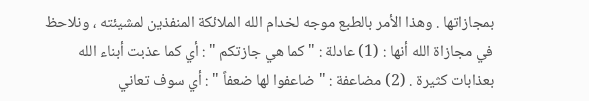بمجازاتها . وهذا الأمر بالطبع موجه لخدام الله الملائكة المنفذين لمشيئته ، ونلاحظ في مجازاة الله أنها : (1) عادلة : " كما هي جازتكم " : أي كما عذبت أبناء الله بعذابات كثيرة . (2) مضاعفة : " ضاعفوا لها ضعفاً " : أي سوف تعاني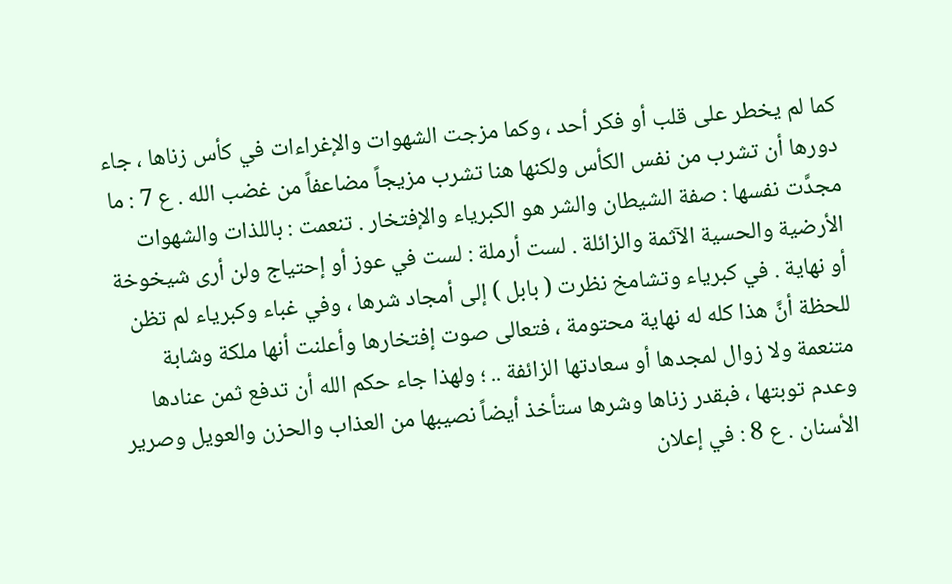كما لم يخطر على قلب أو فكر أحد ، وكما مزجت الشهوات والإغراءات في كأس زناها ، جاء دورها أن تشرب من نفس الكأس ولكنها هنا تشرب مزيجاً مضاعفاً من غضب الله . ع 7 : ما مجدَّت نفسها : صفة الشيطان والشر هو الكبرياء والإفتخار . تنعمت : باللذات والشهوات الأرضية والحسية الآثمة والزائلة . لست أرملة : لست في عوز أو إحتياج ولن أرى شيخوخة أو نهاية . في كبرياء وتشامخ نظرت ( بابل ) إلى أمجاد شرها ، وفي غباء وكبرياء لم تظن للحظة أنَّ هذا كله له نهاية محتومة ، فتعالى صوت إفتخارها وأعلنت أنها ملكة وشابة متنعمة ولا زوال لمجدها أو سعادتها الزائفة .. ؛ ولهذا جاء حكم الله أن تدفع ثمن عنادها وعدم توبتها ، فبقدر زناها وشرها ستأخذ أيضاً نصيبها من العذاب والحزن والعويل وصرير الأسنان . ع 8 : في إعلان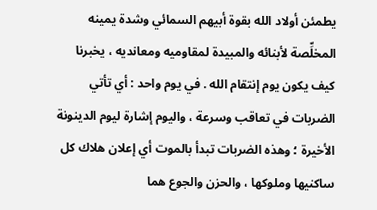يطمئن أولاد الله بقوة أبيهم السمائي وشدة يمينه المخلِّصة لأبنائه والمبيدة لمقاوميه ومعانديه ، يخبرنا كيف يكون يوم إنتقام الله . في يوم واحد : أي تأتي الضربات في تعاقب وسرعة ، واليوم إشارة ليوم الدينونة الأخيرة ؛ وهذه الضربات تبدأ بالموت أي إعلان هلاك كل ساكنيها وملوكها ، والحزن والجوع هما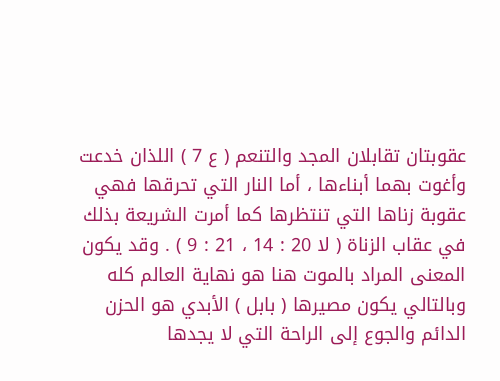عقوبتان تقابلان المجد والتنعم ( ع 7 ) اللذان خدعت وأغوت بهما أبناءها ، أما النار التي تحرقها فهي عقوبة زناها التي تنتظرها كما أمرت الشريعة بذلك في عقاب الزناة ( لا 20 : 14 ، 21 : 9 ) . وقد يكون المعنى المراد بالموت هنا هو نهاية العالم كله وبالتالي يكون مصيرها ( بابل ) الأبدي هو الحزن الدائم والجوع إلى الراحة التي لا يجدها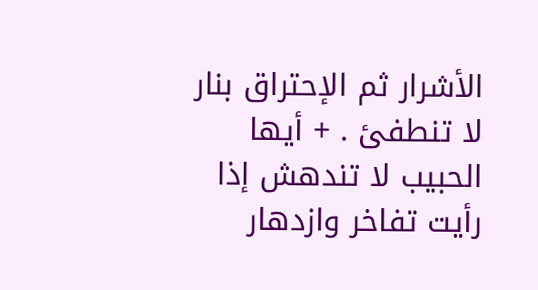الأشرار ثم الإحتراق بنار لا تنطفئ . + أيها الحبيب لا تندهش إذا رأيت تفاخر وازدهار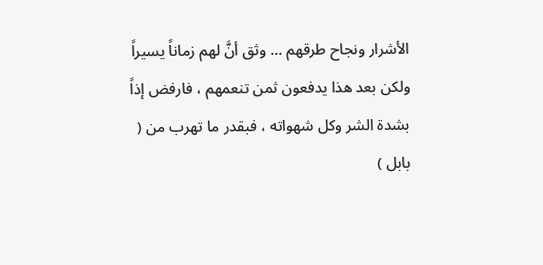الأشرار ونجاح طرقهم ... وثق أنَّ لهم زماناً يسيراً ولكن بعد هذا يدفعون ثمن تنعمهم ، فارفض إذاً بشدة الشر وكل شهواته ، فبقدر ما تهرب من ( بابل )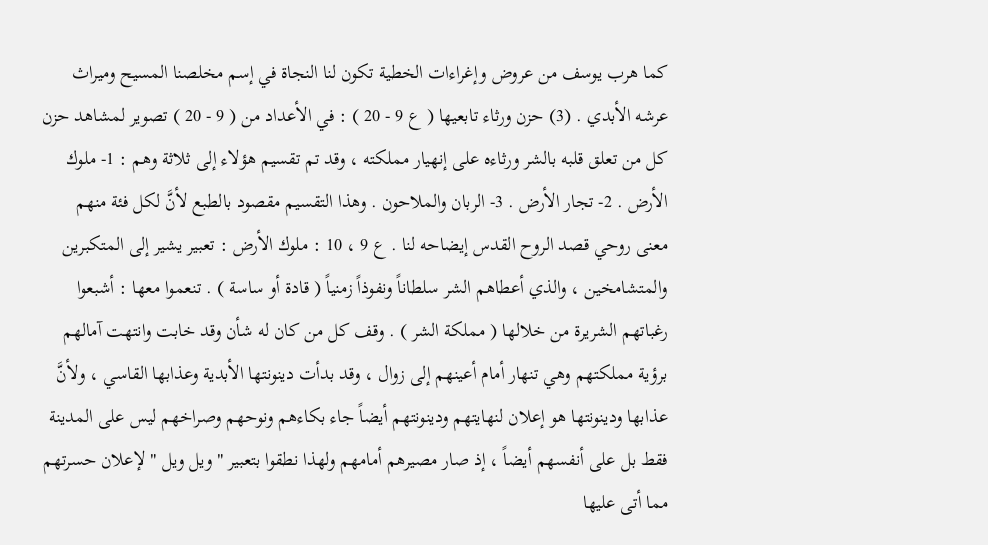كما هرب يوسف من عروض وإغراءات الخطية تكون لنا النجاة في إسم مخلصنا المسيح وميراث عرشه الأبدي . (3) حزن ورثاء تابعيها ( ع 9 - 20 ) : في الأعداد من ( 9 - 20 ) تصوير لمشاهد حزن كل من تعلق قلبه بالشر ورثاءه على إنهيار مملكته ، وقد تم تقسيم هؤلاء إلى ثلاثة وهم : 1- ملوك الأرض . 2- تجار الأرض . 3- الربان والملاحون . وهذا التقسيم مقصود بالطبع لأنَّ لكل فئة منهم معنى روحي قصد الروح القدس إيضاحه لنا . ع 9 ، 10 : ملوك الأرض : تعبير يشير إلى المتكبرين والمتشامخين ، والذي أعطاهم الشر سلطاناً ونفوذاً زمنياً ( قادة أو ساسة ) . تنعموا معها : أشبعوا رغباتهم الشريرة من خلالها ( مملكة الشر ) . وقف كل من كان له شأن وقد خابت وانتهت آمالهم برؤية مملكتهم وهي تنهار أمام أعينهم إلى زوال ، وقد بدأت دينونتها الأبدية وعذابها القاسي ، ولأنَّ عذابها ودينونتها هو إعلان لنهايتهم ودينونتهم أيضاً جاء بكاءهم ونوحهم وصراخهم ليس على المدينة فقط بل على أنفسهم أيضاً ، إذ صار مصيرهم أمامهم ولهذا نطقوا بتعبير " ويل ويل " لإعلان حسرتهم مما أتى عليها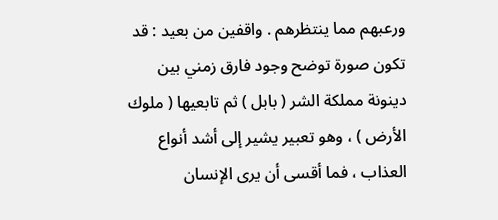ورعبهم مما ينتظرهم . واقفين من بعيد : قد تكون صورة توضح وجود فارق زمني بين دينونة مملكة الشر ( بابل ) ثم تابعيها ( ملوك الأرض ) ، وهو تعبير يشير إلى أشد أنواع العذاب ، فما أقسى أن يرى الإنسان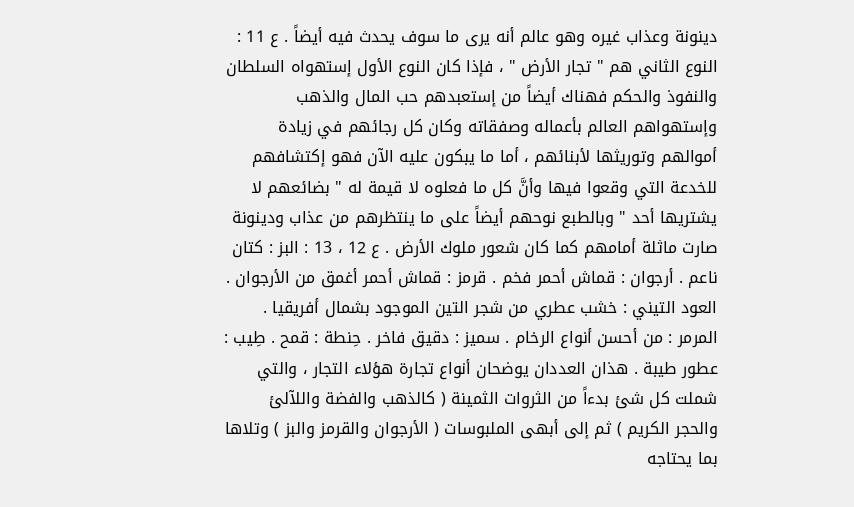دينونة وعذاب غيره وهو عالم أنه يرى ما سوف يحدث فيه أيضاً . ع 11 : النوع الثاني هم " تجار الأرض " ، فإذا كان النوع الأول إستهواه السلطان والنفوذ والحكم فهناك أيضاً من إستعبدهم حب المال والذهب وإستهواهم العالم بأعماله وصفقاته وكان كل رجائهم في زيادة أموالهم وتوريثها لأبنائهم ، أما ما يبكون عليه الآن فهو إكتشافهم للخدعة التي وقعوا فيها وأنَّ كل ما فعلوه لا قيمة له " بضائعهم لا يشتريها أحد " وبالطبع نوحهم أيضاً على ما ينتظرهم من عذاب ودينونة صارت ماثلة أمامهم كما كان شعور ملوك الأرض . ع 12 ، 13 : البز : كتان ناعم . أرجوان : قماش أحمر فخم . قرمز : قماش أحمر أغمق من الأرجوان . العود التيني : خشب عطري من شجر التين الموجود بشمال أفريقيا . المرمر : من أحسن أنواع الرخام . سميز : دقيق فاخر . حِنطة : قمح . طِيب : عطور طيبة . هذان العددان يوضحان أنواع تجارة هؤلاء التجار ، والتي شملت كل شئ بدءاً من الثروات الثمينة ( كالذهب والفضة واللآلئ والحجر الكريم ) ثم إلى أبهى الملبوسات ( الأرجوان والقرمز والبز ) وتلاها بما يحتاجه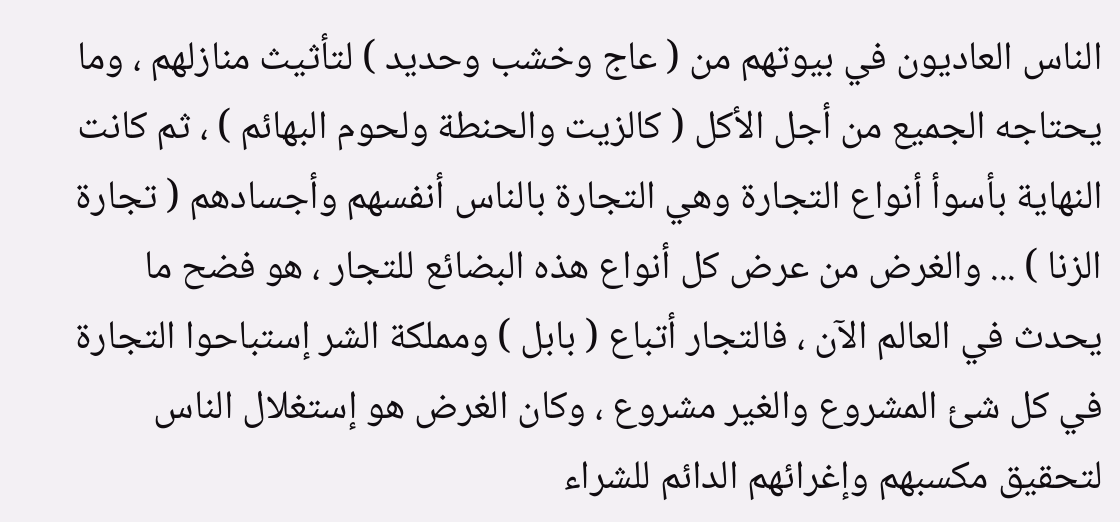الناس العاديون في بيوتهم من ( عاج وخشب وحديد ) لتأثيث منازلهم ، وما يحتاجه الجميع من أجل الأكل ( كالزيت والحنطة ولحوم البهائم ) ، ثم كانت النهاية بأسوأ أنواع التجارة وهي التجارة بالناس أنفسهم وأجسادهم ( تجارة الزنا ) ... والغرض من عرض كل أنواع هذه البضائع للتجار ، هو فضح ما يحدث في العالم الآن ، فالتجار أتباع ( بابل ) ومملكة الشر إستباحوا التجارة في كل شئ المشروع والغير مشروع ، وكان الغرض هو إستغلال الناس لتحقيق مكسبهم وإغرائهم الدائم للشراء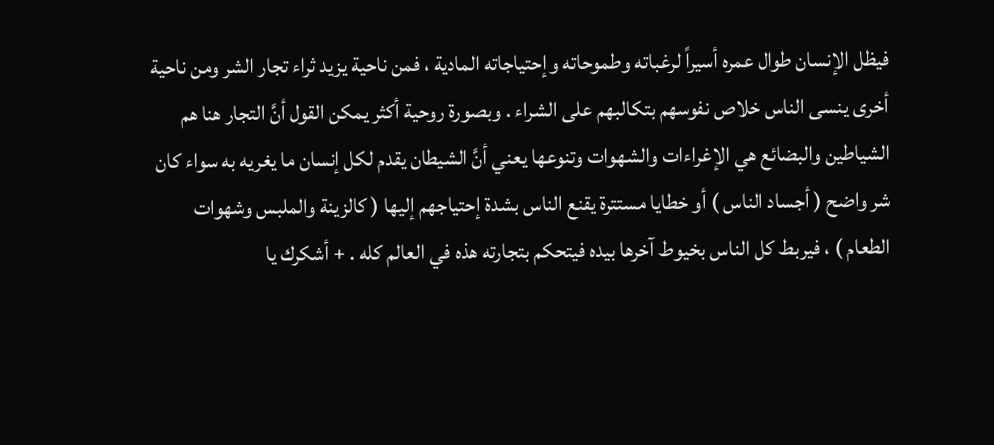فيظل الإنسان طوال عمره أسيراً لرغباته وطموحاته وإحتياجاته المادية ، فمن ناحية يزيد ثراء تجار الشر ومن ناحية أخرى ينسى الناس خلاص نفوسهم بتكالبهم على الشراء . وبصورة روحية أكثر يمكن القول أنَّ التجار هنا هم الشياطين والبضائع هي الإغراءات والشهوات وتنوعها يعني أنَّ الشيطان يقدم لكل إنسان ما يغريه به سواء كان شر واضح ( أجساد الناس ) أو خطايا مستترة يقنع الناس بشدة إحتياجهم إليها ( كالزينة والملبس وشهوات الطعام ) ، فيربط كل الناس بخيوط آخرها بيده فيتحكم بتجارته هذه في العالم كله . + أشكرك يا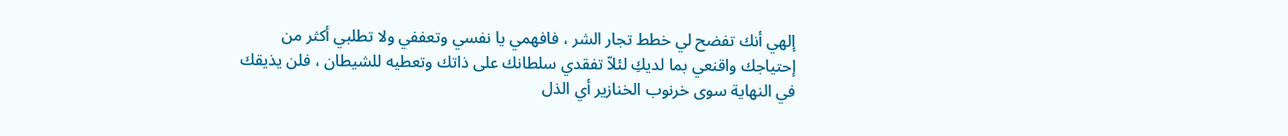إلهي أنك تفضح لي خطط تجار الشر ، فافهمي يا نفسي وتعففي ولا تطلبي أكثر من إحتياجك واقنعي بما لديكِ لئلاّ تفقدي سلطانك على ذاتك وتعطيه للشيطان ، فلن يذيقك في النهاية سوى خرنوب الخنازير أي الذل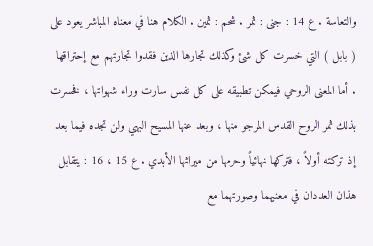والتعاسة . ع 14 : جنى : ثمر . شحم : ثمين . الكلام هنا في معناه المباشر يعود على ( بابل ) التي خسرت كل شئ وكذلك تجارها الذين فقدوا تجارتهم مع إحتراقها . أما المعنى الروحي فيمكن تطبيقه على كل نفس سارت وراء شهواتها ، فخسرت بذلك ثمر الروح القدس المرجو منها ، وبعد عنها المسيح البهي ولن تجده فيما بعد إذ تركته أولاً ، فتركها نهائياً وحرمها من ميراثها الأبدي . ع 15 ، 16 : يتقابل هذان العددان في معنيهما وصورتهما مع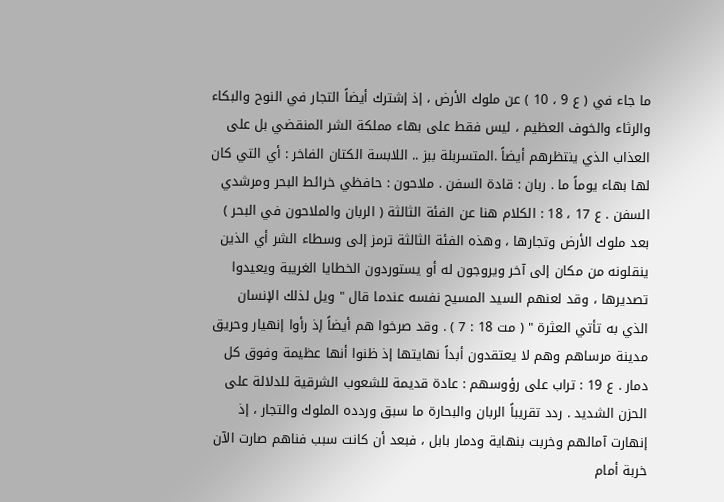ما جاء في ( ع 9 ، 10 ) عن ملوك الأرض ، إذ إشترك أيضاً التجار في النوح والبكاء والرثاء والخوف العظيم ، ليس فقط على بهاء مملكة الشر المنقضي بل على العذاب الذي ينتظرهم أيضاً .المتسربلة ببز .. اللابسة الكتان الفاخر : أي التي كان لها بهاء يوماً ما . ربان : قادة السفن . ملاحون : حافظي خرائط البحر ومرشدي السفن . ع 17 ، 18 : الكلام هنا عن الفئة الثالثة ( الربان والملاحون في البحر ) بعد ملوك الأرض وتجارها ، وهذه الفئة الثالثة ترمز إلى وسطاء الشر أي الذين ينقلونه من مكان إلى آخر ويروجون له أو يستوردون الخطايا الغريبة ويعيدوا تصديرها ، وقد لعنهم السيد المسيح نفسه عندما قال " ويل لذلك الإنسان الذي به تأتي العثرة " ( مت 18 : 7 ) . وقد صرخوا هم أيضاً إذ رأوا إنهيار وحريق مدينة مرساهم وهم لا يعتقدون أبداً نهايتها إذ ظنوا أنها عظيمة وفوق كل دمار . ع 19 : تراب على رؤوسهم : عادة قديمة للشعوب الشرقية للدلالة على الحزن الشديد . ردد تقريباً الربان والبحارة ما سبق وردده الملوك والتجار ، إذ إنهارت آمالهم وخربت بنهاية ودمار بابل ، فبعد أن كانت سبب فناهم صارت الآن خربة أمام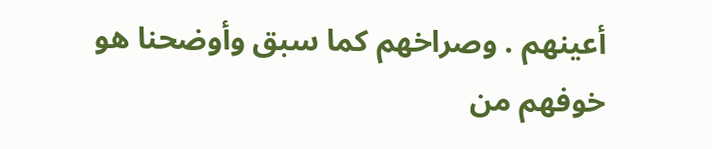أعينهم . وصراخهم كما سبق وأوضحنا هو خوفهم من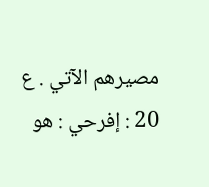مصيرهم الآتي . ع 20 : إفرحي : هو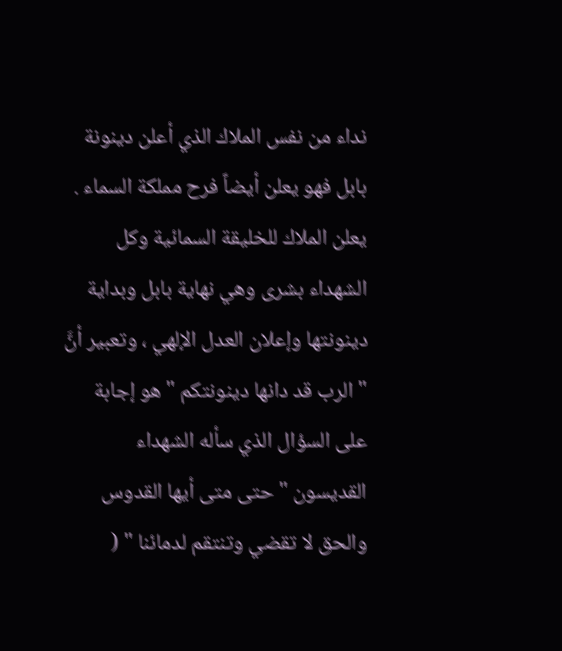نداء من نفس الملاك الذي أعلن دينونة بابل فهو يعلن أيضاً فرح مملكة السماء . يعلن الملاك للخليقة السمائية وكل الشهداء بشرى وهي نهاية بابل وبداية دينونتها وإعلان العدل الإلهي ، وتعبير أنَّ " الرب قد دانها دينونتكم " هو إجابة على السؤال الذي سأله الشهداء القديسون " حتى متى أيها القدوس والحق لا تقضي وتنتقم لدمائنا " (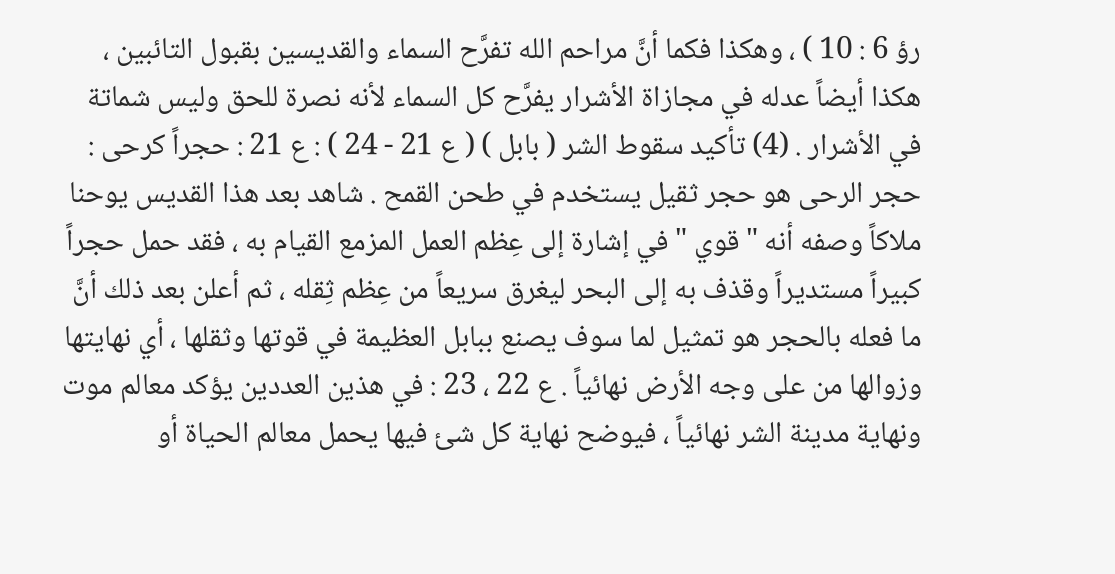رؤ 6 : 10 ) ، وهكذا فكما أنَّ مراحم الله تفرَّح السماء والقديسين بقبول التائبين ، هكذا أيضاً عدله في مجازاة الأشرار يفرَّح كل السماء لأنه نصرة للحق وليس شماتة في الأشرار . (4) تأكيد سقوط الشر ( بابل ) ( ع 21 - 24 ) : ع 21 : حجراً كرحى : حجر الرحى هو حجر ثقيل يستخدم في طحن القمح . شاهد بعد هذا القديس يوحنا ملاكاً وصفه أنه " قوي " في إشارة إلى عِظم العمل المزمع القيام به ، فقد حمل حجراً كبيراً مستديراً وقذف به إلى البحر ليغرق سريعاً من عِظم ثِقله ، ثم أعلن بعد ذلك أنَّ ما فعله بالحجر هو تمثيل لما سوف يصنع ببابل العظيمة في قوتها وثقلها ، أي نهايتها وزوالها من على وجه الأرض نهائياً . ع 22 ، 23 : في هذين العددين يؤكد معالم موت ونهاية مدينة الشر نهائياً ، فيوضح نهاية كل شئ فيها يحمل معالم الحياة أو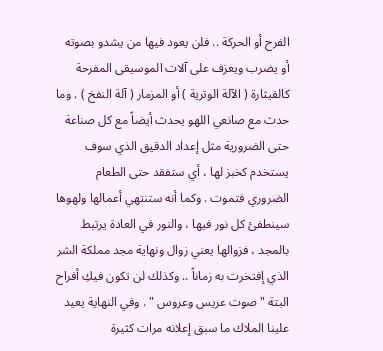الفرح أو الحركة .. فلن يعود فيها من يشدو بصوته أو يضرب ويعزف على آلات الموسيقى المفرحة كالقيثارة ( الآلة الوترية ) أو المزمار ( آلة النفخ ) . وما حدث مع صانعي اللهو يحدث أيضاً مع كل صناعة حتى الضرورية مثل إعداد الدقيق الذي سوف يستخدم كخبز لها ، أي ستفقد حتى الطعام الضروري فتموت . وكما أنه ستنتهي أعمالها ولهوها سينطفئ كل نور فيها ، والنور في العادة يرتبط بالمجد ، فزوالها يعني زوال ونهاية مجد مملكة الشر الذي إفتخرت به زماناً .. وكذلك لن تكون فيكِ أفراح البتة " صوت عريس وعروس " . وفي النهاية يعيد علينا الملاك ما سبق إعلانه مرات كثيرة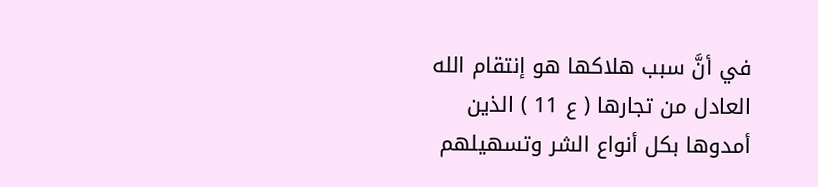في أنَّ سبب هلاكها هو إنتقام الله العادل من تجارها ( ع 11 ) الذين أمدوها بكل أنواع الشر وتسهيلهم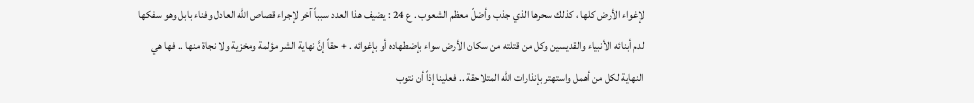لإغواء الأرض كلها ، كذلك سحرها الذي جذب وأضلّ معظم الشعوب . ع 24 : يضيف هذا العدد سبباً آخر لإجراء قصاص الله العادل وفناء بابل وهو سفكها لدم أبنائه الأنبياء والقديسين وكل من قتلته من سكان الأرض سواء بإضطهاده أو بإغوائه . + حقاً إنَّ نهاية الشر مؤلمة ومخزية ولا نجاة منها .. فها هي النهاية لكل من أهمل واستهتر بإنذارات الله المتلاحقة .. فعلينا إذاً أن نتوب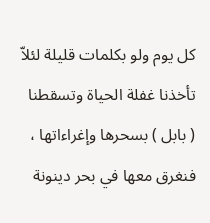كل يوم ولو بكلمات قليلة لئلاّ تأخذنا غفلة الحياة وتسقطنا ( بابل ) بسحرها وإغراءاتها ، فنغرق معها في بحر دينونة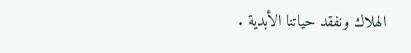الهلاك ونفقد حياتنا الأبدية .